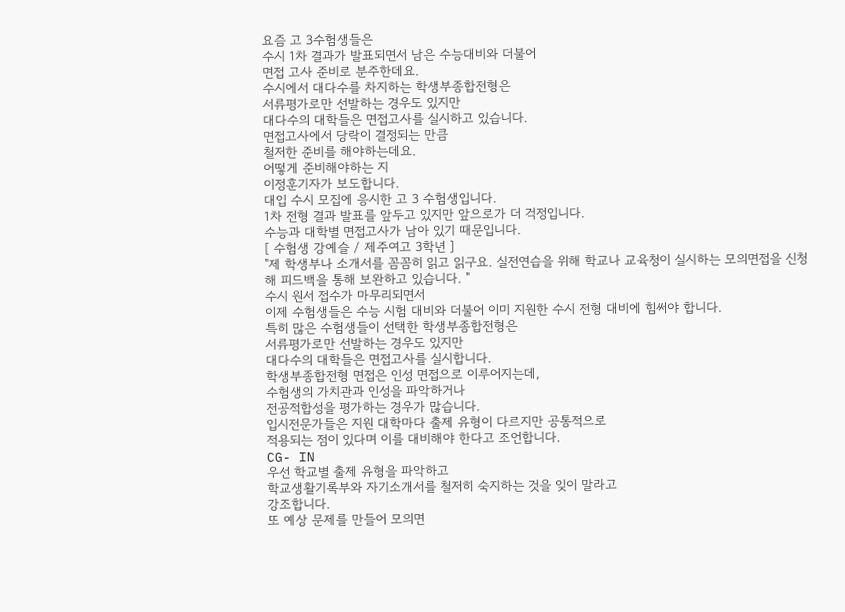요즘 고 3수험생들은
수시 1차 결과가 발표되면서 남은 수능대비와 더불어
면접 고사 준비로 분주한데요.
수시에서 대다수를 차지하는 학생부종합전형은
서류평가로만 선발하는 경우도 있지만
대다수의 대학들은 면접고사를 실시하고 있습니다.
면접고사에서 당락이 결정되는 만큼
철저한 준비를 해야하는데요.
어떻게 준비해야하는 지
이정훈기자가 보도합니다.
대입 수시 모집에 응시한 고 3 수험생입니다.
1차 전형 결과 발표를 앞두고 있지만 앞으로가 더 걱정입니다.
수능과 대학별 면접고사가 남아 있기 때문입니다.
[ 수험생 강예슬 / 제주여고 3학년 ]
"제 학생부나 소개서를 꼼꼼히 읽고 읽구요. 실전연습을 위해 학교나 교육청이 실시하는 모의면접을 신청해 피드백을 통해 보완하고 있습니다. "
수시 원서 접수가 마무리되면서
이제 수험생들은 수능 시험 대비와 더불어 이미 지원한 수시 전형 대비에 힘써야 합니다.
특히 많은 수험생들이 선택한 학생부종합전형은
서류평가로만 선발하는 경우도 있지만
대다수의 대학들은 면접고사를 실시합니다.
학생부종합전형 면접은 인성 면접으로 이루어지는데,
수험생의 가치관과 인성을 파악하거나
전공적합성을 평가하는 경우가 많습니다.
입시전문가들은 지원 대학마다 출제 유형이 다르지만 공통적으로
적용되는 점이 있다며 이를 대비해야 한다고 조언합니다.
CG- IN
우선 학교별 출제 유형을 파악하고
학교생활기록부와 자기소개서를 철저히 숙지하는 것을 잊이 말라고
강조합니다.
또 예상 문제를 만들어 모의면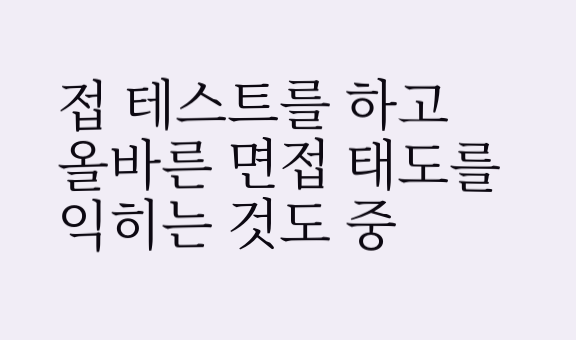접 테스트를 하고
올바른 면접 태도를 익히는 것도 중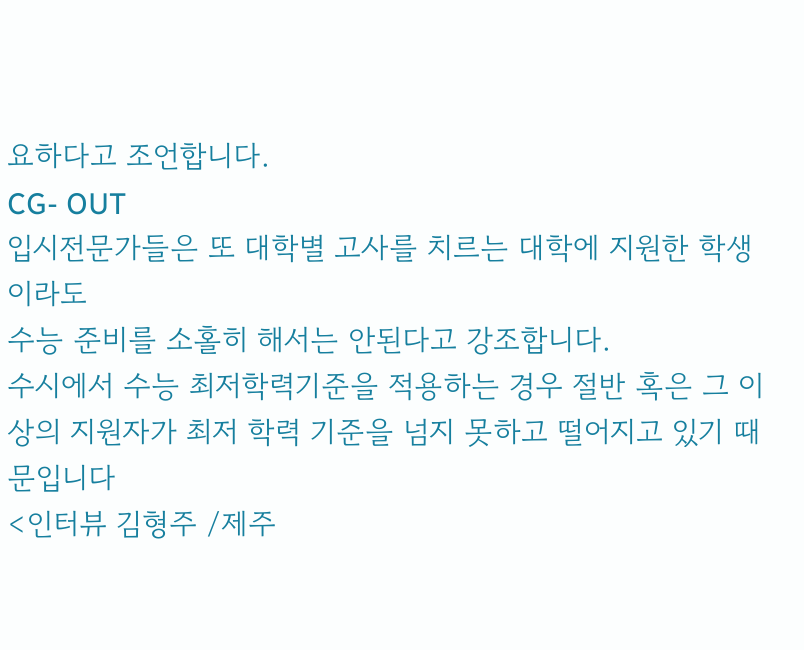요하다고 조언합니다.
CG- OUT
입시전문가들은 또 대학별 고사를 치르는 대학에 지원한 학생이라도
수능 준비를 소홀히 해서는 안된다고 강조합니다.
수시에서 수능 최저학력기준을 적용하는 경우 절반 혹은 그 이상의 지원자가 최저 학력 기준을 넘지 못하고 떨어지고 있기 때문입니다
<인터뷰 김형주 /제주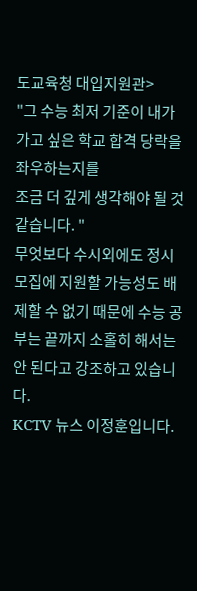도교육청 대입지원관>
"그 수능 최저 기준이 내가 가고 싶은 학교 합격 당락을 좌우하는지를
조금 더 깊게 생각해야 될 것 같습니다. "
무엇보다 수시외에도 정시 모집에 지원할 가능성도 배제할 수 없기 때문에 수능 공부는 끝까지 소홀히 해서는 안 된다고 강조하고 있습니다.
KCTV 뉴스 이정훈입니다.